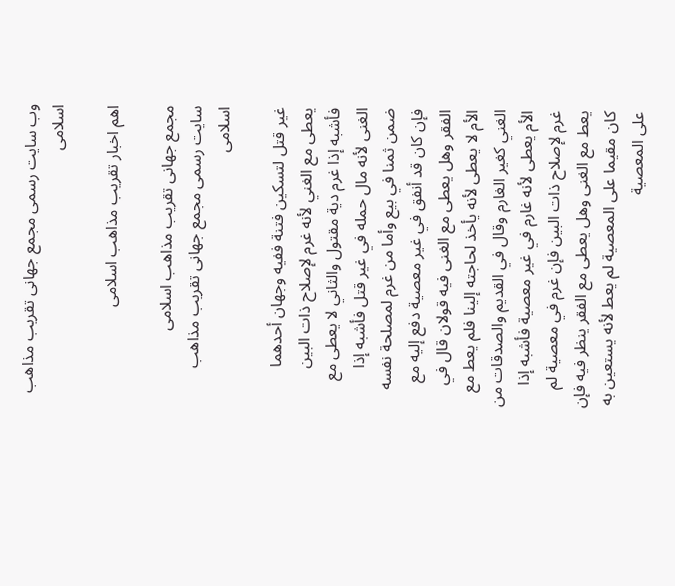وب سایت رسمی مجمع جهانى تقريب مذاهب اسلامى

اهم اخبار تقریب مذاهب اسلامی

مجمع جهانى تقريب مذاهب اسلامى
سایت رسمی مجمع جهانى تقريب مذاهب اسلامى

غير قتل لتسكين فتنة ففيه وجهان أحدهما يعطى مع الغني لأنه غرم لإصلاح ذات البين فأشبه إذا غرم دية مقتول والثاني لا يعطى مع الغنى لأنه مال حمله في غير قتل فأشبه إذا ضمن ثمنا في بيع وأما من غرم لمصلحة نفسه فإن كان قد أنفق في غير معصية دفع إليه مع الفقر وهل يعطى مع الغنى فيه قولان قال في الأم لا يعطى لأنه يأخذ لحاجته إلينا فلم يعط مع الغني كغير الغارم وقال في القديم والصدقات من الأم يعطى لأنه غارم في غير معصية فأشبه إذا غرم لإصلاح ذات البين فإن غرم في معصية لم يعط مع الغنى وهل يعطى مع الفقر ينظر فيه فإن كان مقيما على المعصية لم يعط لأنه يستعين به على المعصية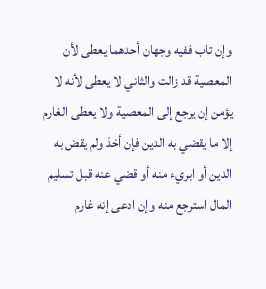وإن تاب ففيه وجهان أحدهما يعطى لأن المعصية قد زالت والثاني لا يعطى لأنه لا يؤمن إن يرجع إلى المعصية ولا يعطى الغارم إلا ما يقضي به الدين فإن أخذ ولم يقض به الدين أو ابريء منه أو قضي عنه قبل تسليم المال استرجع منه وإن ادعى إنه غارم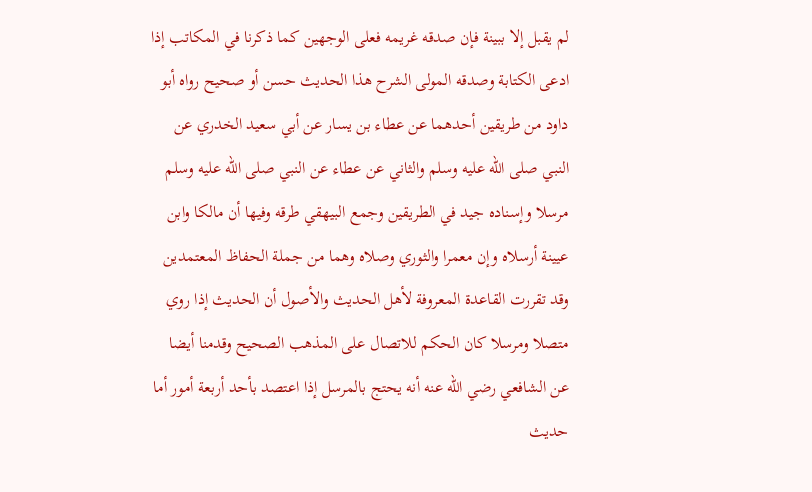لم يقبل إلا ببينة فإن صدقه غريمه فعلى الوجهين كما ذكرنا في المكاتب إذا ادعى الكتابة وصدقه المولى الشرح هذا الحديث حسن أو صحيح رواه أبو داود من طريقين أحدهما عن عطاء بن يسار عن أبي سعيد الخدري عن النبي صلى الله عليه وسلم والثاني عن عطاء عن النبي صلى الله عليه وسلم مرسلا وإسناده جيد في الطريقين وجمع البيهقي طرقه وفيها أن مالكا وابن عيينة أرسلاه وإن معمرا والثوري وصلاه وهما من جملة الحفاظ المعتمدين وقد تقررت القاعدة المعروفة لأهل الحديث والأصول أن الحديث إذا روي متصلا ومرسلا كان الحكم للاتصال على المذهب الصحيح وقدمنا أيضا عن الشافعي رضي الله عنه أنه يحتج بالمرسل إذا اعتصد بأحد أربعة أمور أما حديث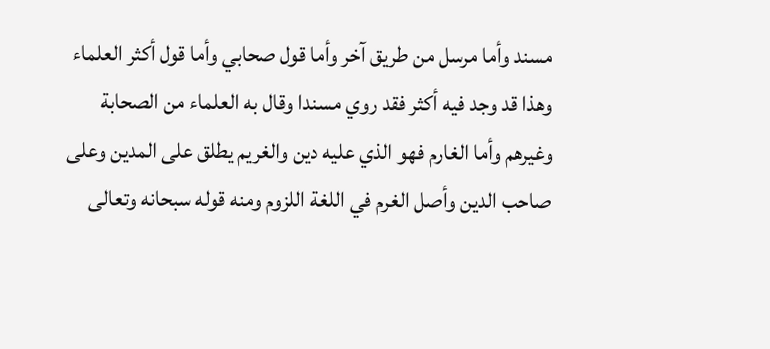مسند وأما مرسل من طريق آخر وأما قول صحابي وأما قول أكثر العلماء وهذا قد وجد فيه أكثر فقد روي مسندا وقال به العلماء من الصحابة وغيرهم وأما الغارم فهو الذي عليه دين والغريم يطلق على المدين وعلى صاحب الدين وأصل الغرم في اللغة اللزوم ومنه قوله سبحانه وتعالى